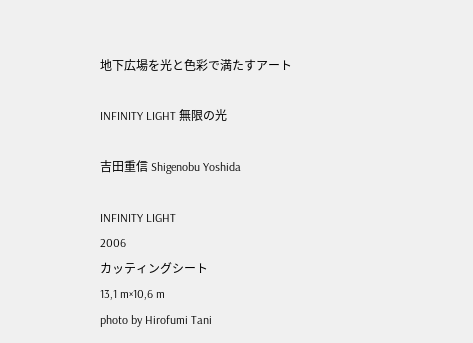地下広場を光と色彩で満たすアート

INFINITY LIGHT 無限の光

吉田重信 Shigenobu Yoshida

INFINITY LIGHT
2006
カッティングシート
13,1 m×10,6 m
photo by Hirofumi Tani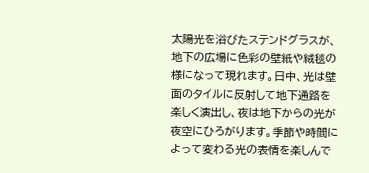太陽光を浴びたステンドグラスが、地下の広場に色彩の壁紙や絨毯の様になって現れます。日中、光は壁面のタイルに反射して地下通路を楽しく演出し、夜は地下からの光が夜空にひろがります。季節や時間によって変わる光の表情を楽しんで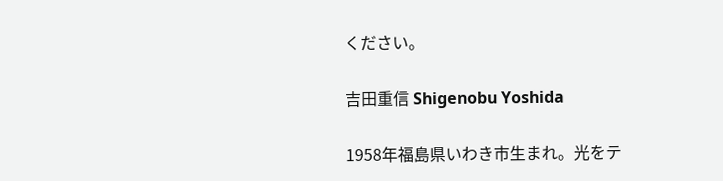ください。

吉田重信 Shigenobu Yoshida

1958年福島県いわき市生まれ。光をテ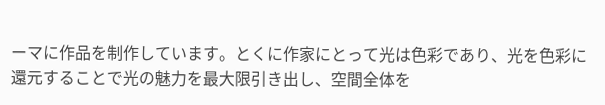ーマに作品を制作しています。とくに作家にとって光は色彩であり、光を色彩に還元することで光の魅力を最大限引き出し、空間全体を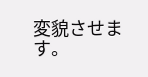変貌させます。